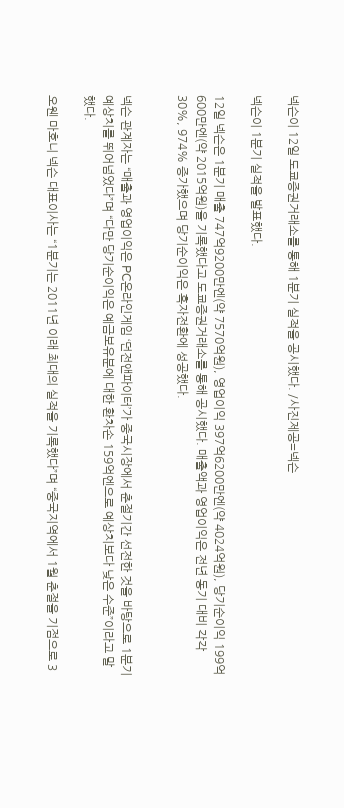넥슨이 12일 도쿄증권거래소를 통해 1분기 실적을 공시했다. /사진제공=넥슨

넥슨이 1분기 실적을 발표했다.

12일 넥슨은 1분기 매출 747억9200만엔(약 7570억원), 영업이익 397억6200만엔(약 4024억원), 당기순이익 199억600만엔(약 2015억원)을 기록했다고 도쿄증권거래소를 통해 공시했다. 매출액과 영업이익은 전년 동기 대비 각각 30%, 974% 증가했으며 당기순이익은 흑자전환에 성공했다.


넥슨 관계자는 “매출과 영업이익은 PC온라인게임 ‘던전앤파이터’가 중국시장에서 춘절기간 선전한 것을 바탕으로 1분기 예상치를 뛰어넘었다”며 “다만 당기순이익은 예금보유분에 대한 환차손 159억엔으로 예상치보다 낮은 수준”이라고 말했다.

오웬 마호니 넥슨 대표이사는 “1분기는 2011년 이래 최대의 실적을 기록했다”며 “중국지역에서 1월 춘절을 기점으로 3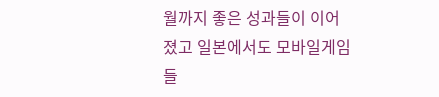월까지 좋은 성과들이 이어졌고 일본에서도 모바일게임들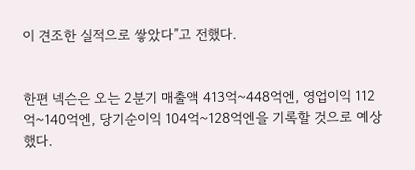이 견조한 실적으로 쌓았다”고 전했다.


한편 넥슨은 오는 2분기 매출액 413억~448억엔, 영업이익 112억~140억엔, 당기순이익 104억~128억엔을 기록할 것으로 예상했다.